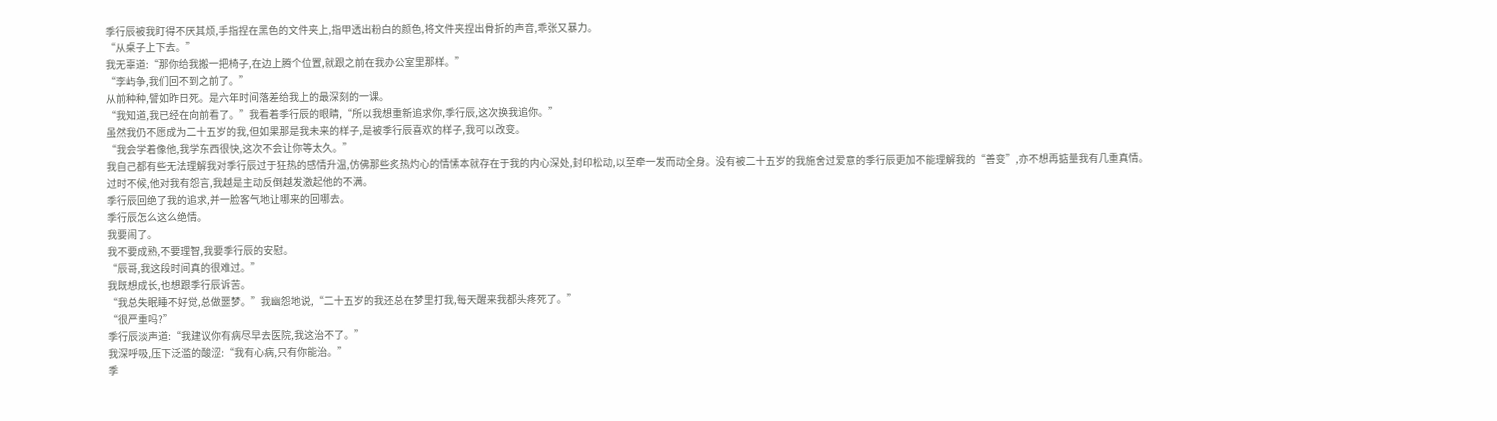季行辰被我盯得不厌其烦,手指捏在黑色的文件夹上,指甲透出粉白的颜色,将文件夹捏出骨折的声音,乖张又暴力。
“从桌子上下去。”
我无辜道:“那你给我搬一把椅子,在边上腾个位置,就跟之前在我办公室里那样。”
“李屿争,我们回不到之前了。”
从前种种,譬如昨日死。是六年时间落差给我上的最深刻的一课。
“我知道,我已经在向前看了。”我看着季行辰的眼睛,“所以我想重新追求你,季行辰,这次换我追你。”
虽然我仍不愿成为二十五岁的我,但如果那是我未来的样子,是被季行辰喜欢的样子,我可以改变。
“我会学着像他,我学东西很快,这次不会让你等太久。”
我自己都有些无法理解我对季行辰过于狂热的感情升温,仿佛那些炙热灼心的情愫本就存在于我的内心深处,封印松动,以至牵一发而动全身。没有被二十五岁的我施舍过爱意的季行辰更加不能理解我的“善变”,亦不想再掂量我有几重真情。
过时不候,他对我有怨言,我越是主动反倒越发激起他的不满。
季行辰回绝了我的追求,并一脸客气地让哪来的回哪去。
季行辰怎么这么绝情。
我要闹了。
我不要成熟,不要理智,我要季行辰的安慰。
“辰哥,我这段时间真的很难过。”
我既想成长,也想跟季行辰诉苦。
“我总失眠睡不好觉,总做噩梦。”我幽怨地说,“二十五岁的我还总在梦里打我,每天醒来我都头疼死了。”
“很严重吗?”
季行辰淡声道:“我建议你有病尽早去医院,我这治不了。”
我深呼吸,压下泛滥的酸涩:“我有心病,只有你能治。”
季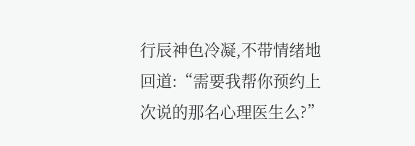行辰神色冷凝,不带情绪地回道:“需要我帮你预约上次说的那名心理医生么?”